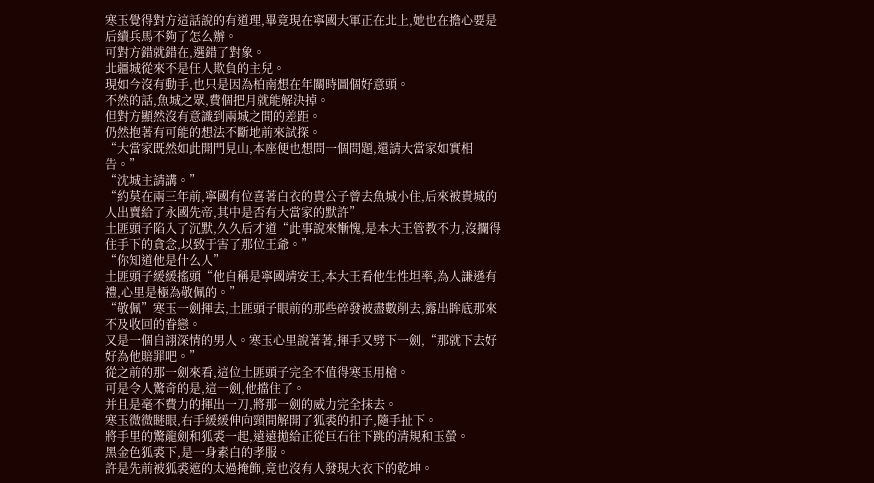寒玉覺得對方這話說的有道理,畢竟現在寧國大軍正在北上,她也在擔心要是后續兵馬不夠了怎么辦。
可對方錯就錯在,選錯了對象。
北疆城從來不是任人欺負的主兒。
現如今沒有動手,也只是因為柏南想在年關時圖個好意頭。
不然的話,魚城之眾,費個把月就能解決掉。
但對方顯然沒有意識到兩城之間的差距。
仍然抱著有可能的想法不斷地前來試探。
“大當家既然如此開門見山,本座便也想問一個問題,還請大當家如實相告。”
“沈城主請講。”
“約莫在兩三年前,寧國有位喜著白衣的貴公子曾去魚城小住,后來被貴城的人出賣給了永國先帝,其中是否有大當家的默許”
土匪頭子陷入了沉默,久久后才道“此事說來慚愧,是本大王管教不力,沒攔得住手下的貪念,以致于害了那位王爺。”
“你知道他是什么人”
土匪頭子緩緩搖頭“他自稱是寧國靖安王,本大王看他生性坦率,為人謙遜有禮,心里是極為敬佩的。”
“敬佩”寒玉一劍揮去,土匪頭子眼前的那些碎發被盡數削去,露出眸底那來不及收回的眷戀。
又是一個自詡深情的男人。寒玉心里說著著,揮手又劈下一劍,“那就下去好好為他賠罪吧。”
從之前的那一劍來看,這位土匪頭子完全不值得寒玉用槍。
可是令人驚奇的是,這一劍,他擋住了。
并且是毫不費力的揮出一刀,將那一劍的威力完全抹去。
寒玉微微瞇眼,右手緩緩伸向頸間解開了狐裘的扣子,隨手扯下。
將手里的驚龍劍和狐裘一起,遠遠拋給正從巨石往下跳的清規和玉螢。
黑金色狐裘下,是一身素白的孝服。
許是先前被狐裘遮的太過掩飾,竟也沒有人發現大衣下的乾坤。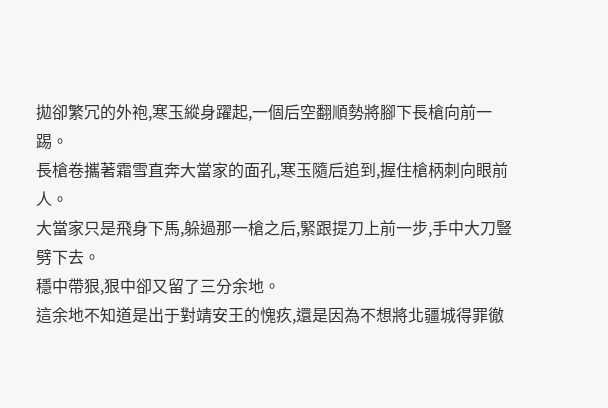拋卻繁冗的外袍,寒玉縱身躍起,一個后空翻順勢將腳下長槍向前一踢。
長槍卷攜著霜雪直奔大當家的面孔,寒玉隨后追到,握住槍柄刺向眼前人。
大當家只是飛身下馬,躲過那一槍之后,緊跟提刀上前一步,手中大刀豎劈下去。
穩中帶狠,狠中卻又留了三分余地。
這余地不知道是出于對靖安王的愧疚,還是因為不想將北疆城得罪徹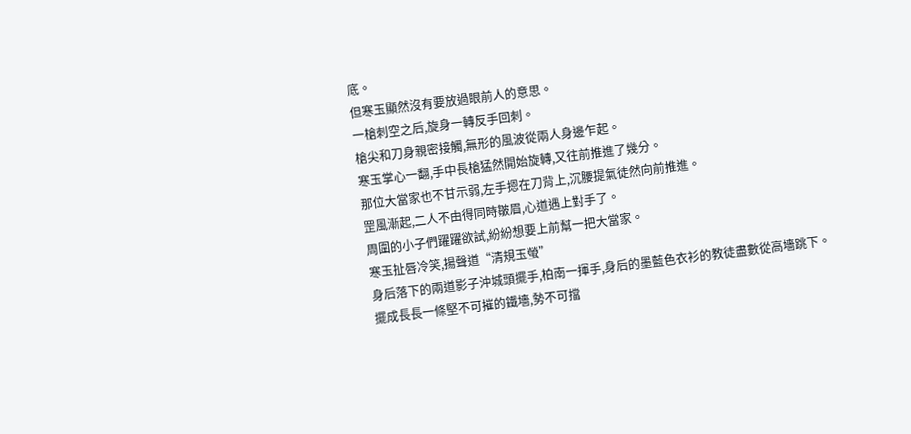底。
但寒玉顯然沒有要放過眼前人的意思。
一槍刺空之后,旋身一轉反手回刺。
槍尖和刀身親密接觸,無形的風波從兩人身邊乍起。
寒玉掌心一翻,手中長槍猛然開始旋轉,又往前推進了幾分。
那位大當家也不甘示弱,左手摁在刀背上,沉腰提氣徒然向前推進。
罡風漸起,二人不由得同時皺眉,心道遇上對手了。
周圍的小子們躍躍欲試,紛紛想要上前幫一把大當家。
寒玉扯唇冷笑,揚聲道“清規玉螢”
身后落下的兩道影子沖城頭擺手,柏南一揮手,身后的墨藍色衣衫的教徒盡數從高墻跳下。
擺成長長一條堅不可摧的鐵墻,勢不可擋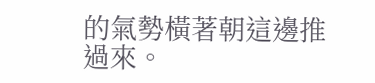的氣勢橫著朝這邊推過來。